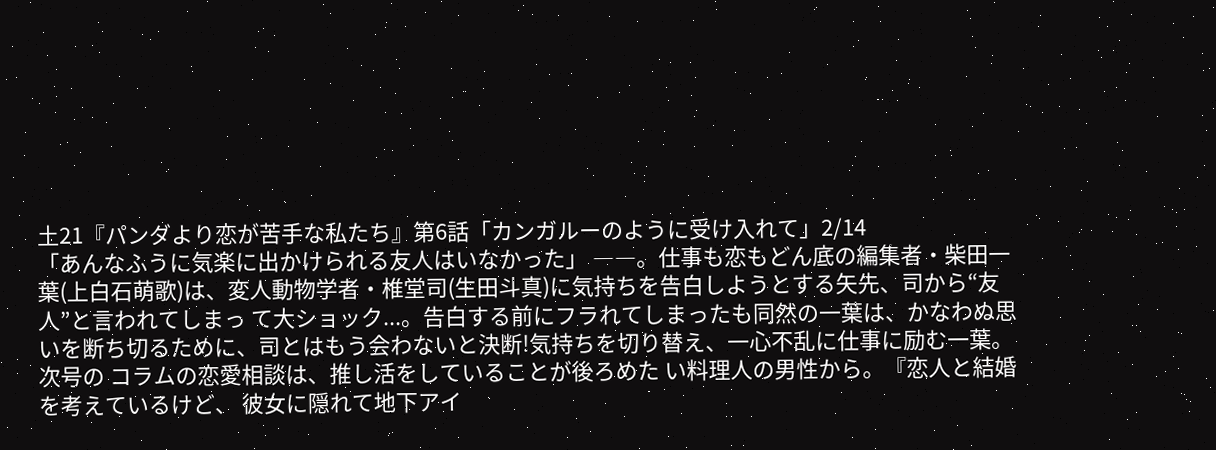土21『パンダより恋が苦手な私たち』第6話「カンガルーのように受け入れて」2/14
「あんなふうに気楽に出かけられる友人はいなかった」 ――。仕事も恋もどん底の編集者・柴田一葉(上白石萌歌)は、変人動物学者・椎堂司(生田斗真)に気持ちを告白しようとする矢先、司から“友人”と言われてしまっ て大ショック...。告白する前にフラれてしまったも同然の一葉は、かなわぬ思いを断ち切るために、司とはもう会わないと決断!気持ちを切り替え、一心不乱に仕事に励む一葉。次号の コラムの恋愛相談は、推し活をしていることが後ろめた い料理人の男性から。『恋人と結婚を考えているけど、 彼女に隠れて地下アイ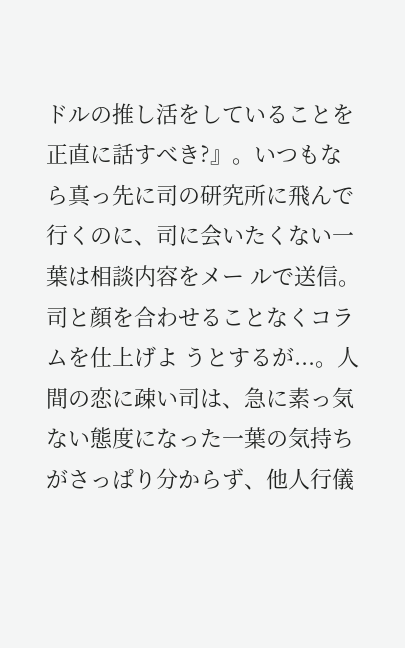ドルの推し活をしていることを正直に話すべき?』。いつもなら真っ先に司の研究所に飛んで行くのに、司に会いたくない一葉は相談内容をメー ルで送信。司と顔を合わせることなくコラムを仕上げよ うとするが...。人間の恋に疎い司は、急に素っ気ない態度になった一葉の気持ちがさっぱり分からず、他人行儀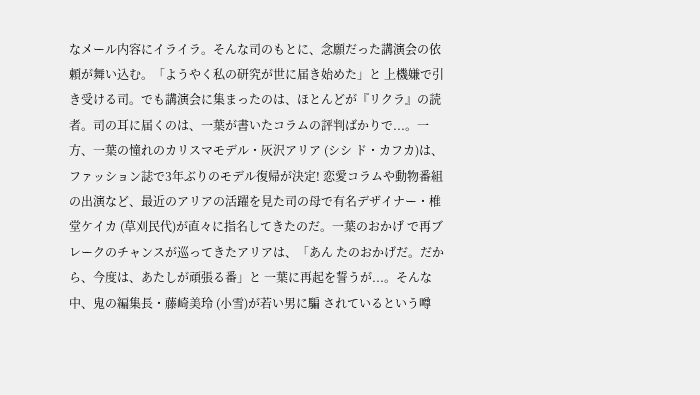なメール内容にイライラ。そんな司のもとに、念願だった講演会の依頼が舞い込む。「ようやく私の研究が世に届き始めた」と 上機嫌で引き受ける司。でも講演会に集まったのは、ほとんどが『リクラ』の読者。司の耳に届くのは、一葉が書いたコラムの評判ばかりで...。一方、一葉の憧れのカリスマモデル・灰沢アリア (シシ ド・カフカ)は、ファッション誌で3年ぶりのモデル復帰が決定! 恋愛コラムや動物番組の出演など、最近のアリアの活躍を見た司の母で有名デザイナー・椎堂ケイカ (草刈民代)が直々に指名してきたのだ。一葉のおかげ で再ブレークのチャンスが巡ってきたアリアは、「あん たのおかげだ。だから、今度は、あたしが頑張る番」と 一葉に再起を誓うが...。そんな中、鬼の編集長・藤崎美玲 (小雪)が若い男に騙 されているという噂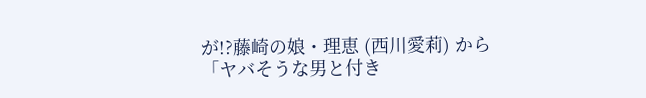が!?藤崎の娘・理恵 (西川愛莉) から「ヤバそうな男と付き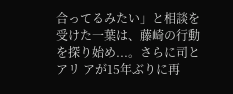合ってるみたい」と相談を受けた一葉は、藤崎の行動を探り始め...。さらに司とアリ アが15年ぶりに再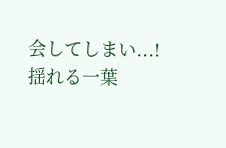会してしまい...! 揺れる一葉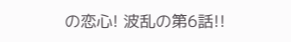の恋心! 波乱の第6話!!